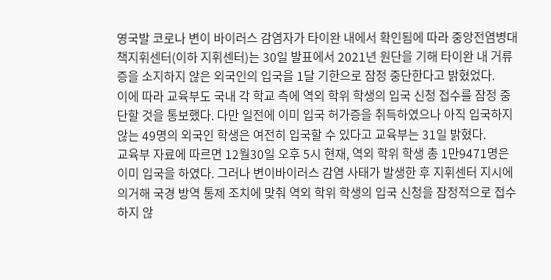영국발 코로나 변이 바이러스 감염자가 타이완 내에서 확인됨에 따라 중앙전염병대책지휘센터(이하 지휘센터)는 30일 발표에서 2021년 원단을 기해 타이완 내 거류증을 소지하지 않은 외국인의 입국을 1달 기한으로 잠정 중단한다고 밝혔었다.
이에 따라 교육부도 국내 각 학교 측에 역외 학위 학생의 입국 신청 접수를 잠정 중단할 것을 통보했다. 다만 일전에 이미 입국 허가증을 취득하였으나 아직 입국하지 않는 49명의 외국인 학생은 여전히 입국할 수 있다고 교육부는 31일 밝혔다.
교육부 자료에 따르면 12월30일 오후 5시 현재, 역외 학위 학생 총 1만9471명은 이미 입국을 하였다. 그러나 변이바이러스 감염 사태가 발생한 후 지휘센터 지시에 의거해 국경 방역 통제 조치에 맞춰 역외 학위 학생의 입국 신청을 잠정적으로 접수하지 않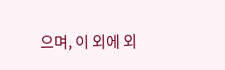으며, 이 외에 외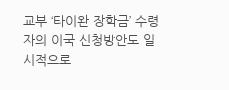교부 ‘타이완 장학금’ 수령자의 이국 신청방안도 일시적으로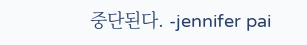중단된다. -jennifer pai